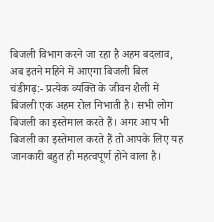बिजली विभाग करने जा रहा है अहम बदलाव, अब इतने महिने में आएगा बिजली बिल
चंडीगढ़:- प्रत्येक व्यक्ति के जीवन शैली में बिजली एक अहम रोल निभाती है। सभी लोग बिजली का इस्तेमाल करते हैं। अगर आप भी बिजली का इस्तेमाल करते हैं तो आपके लिए यह जानकारी बहुत ही महत्वपूर्ण होने वाला है।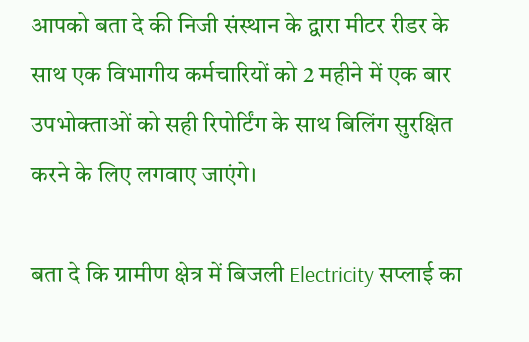आपको बता दे की निजी संस्थान के द्वारा मीटर रीडर के साथ एक विभागीय कर्मचारियों को 2 महीने में एक बार उपभोक्ताओं को सही रिपोर्टिंग के साथ बिलिंग सुरक्षित करने के लिए लगवाए जाएंगे।

बता दे कि ग्रामीण क्षेत्र में बिजली Electricity सप्लाई का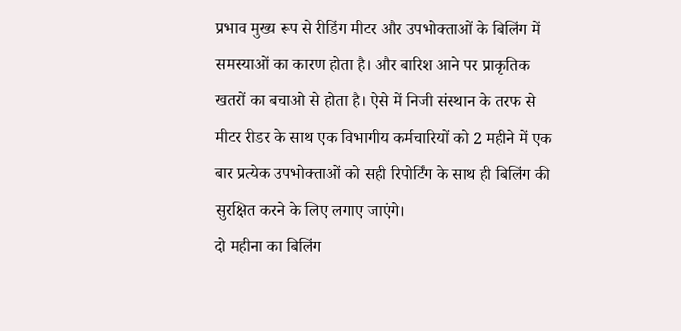प्रभाव मुख्य रूप से रीडिंग मीटर और उपभोक्ताओं के बिलिंग में समस्याओं का कारण होता है। और बारिश आने पर प्राकृतिक खतरों का बचाओ से होता है। ऐसे में निजी संस्थान के तरफ से मीटर रीडर के साथ एक विभागीय कर्मचारियों को 2 महीने में एक बार प्रत्येक उपभोक्ताओं को सही रिपोर्टिंग के साथ ही बिलिंग की सुरक्षित करने के लिए लगाए जाएंगे।
दो महीना का बिलिंग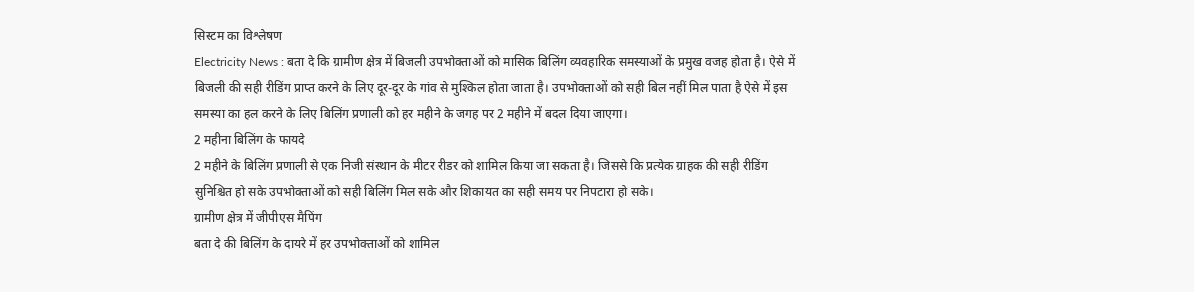सिस्टम का विश्लेषण
Electricity News : बता दे कि ग्रामीण क्षेत्र में बिजली उपभोक्ताओं को मासिक बिलिंग व्यवहारिक समस्याओं के प्रमुख वजह होता है। ऐसे में बिजली की सही रीडिंग प्राप्त करने के लिए दूर-दूर के गांव से मुश्किल होता जाता है। उपभोक्ताओं को सही बिल नहीं मिल पाता है ऐसे में इस समस्या का हल करने के लिए बिलिंग प्रणाली को हर महीने के जगह पर 2 महीने में बदल दिया जाएगा।
2 महीना बिलिंग के फायदे
2 महीने के बिलिंग प्रणाली से एक निजी संस्थान के मीटर रीडर को शामिल किया जा सकता है। जिससे कि प्रत्येक ग्राहक की सही रीडिंग सुनिश्चित हो सके उपभोक्ताओं को सही बिलिंग मिल सके और शिकायत का सही समय पर निपटारा हो सके।
ग्रामीण क्षेत्र में जीपीएस मैपिंग
बता दे की बिलिंग के दायरे में हर उपभोक्ताओं को शामिल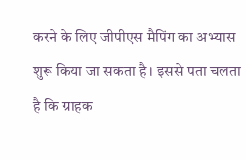करने के लिए जीपीएस मैपिंग का अभ्यास शुरू किया जा सकता है। इससे पता चलता है कि ग्राहक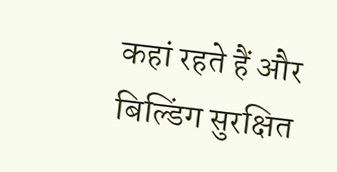कहां रहते हैं और बिल्डिंग सुरक्षित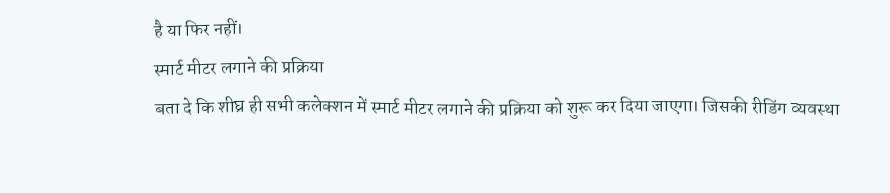है या फिर नहीं।
स्मार्ट मीटर लगाने की प्रक्रिया
बता दे कि शीघ्र ही सभी कलेक्शन में स्मार्ट मीटर लगाने की प्रक्रिया को शुरू कर दिया जाएगा। जिसकी रीडिंग व्यवस्था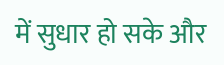में सुधार हो सके और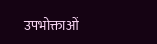उपभोक्ताओं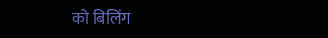को बिलिंग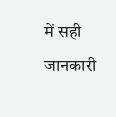में सही जानकारी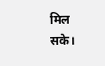मिल सके।